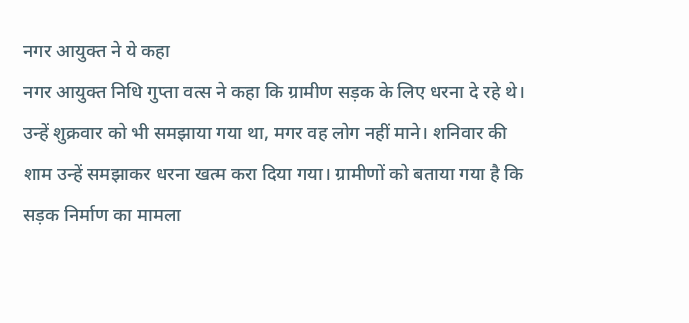नगर आयुक्त ने ये कहा
नगर आयुक्त निधि गुप्ता वत्स ने कहा कि ग्रामीण सड़क के लिए धरना दे रहे थे। उन्हें शुक्रवार को भी समझाया गया था, मगर वह लोग नहीं माने। शनिवार की शाम उन्हें समझाकर धरना खत्म करा दिया गया। ग्रामीणों को बताया गया है कि सड़क निर्माण का मामला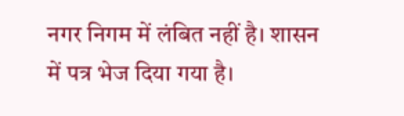नगर निगम में लंबित नहीं है। शासन में पत्र भेज दिया गया है।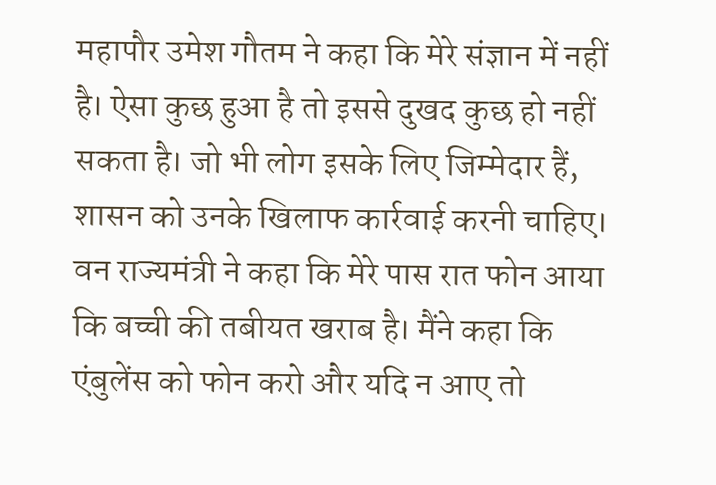महापौर उमेश गौतम ने कहा कि मेरे संज्ञान में नहीं है। ऐसा कुछ हुआ है तो इससे दुखद कुछ हो नहीं सकता है। जो भी लोग इसके लिए जिम्मेदार हैं, शासन को उनके खिलाफ कार्रवाई करनी चाहिए।
वन राज्यमंत्री ने कहा कि मेरे पास रात फोन आया कि बच्ची की तबीयत खराब है। मैंने कहा कि एंबुलेंस को फोन करो और यदि न आए तो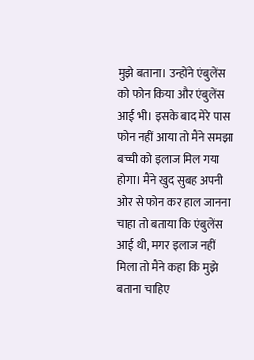मुझे बताना। उन्होंने एंबुलेंस को फोन किया और एंबुलेंस आई भी। इसके बाद मेरे पास फोन नहीं आया तो मैंने समझा बच्ची को इलाज मिल गया होगा। मैंने खुद सुबह अपनी ओर से फोन कर हाल जानना चाहा तो बताया कि एंबुलेंस आई थी, मगर इलाज नहीं मिला तो मैंने कहा कि मुझे बताना चाहिए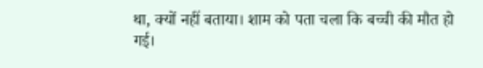था, क्यों नहीं बताया। शाम को पता चला कि बच्ची की मौत हो गई।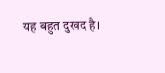यह बहुत दुखद है।